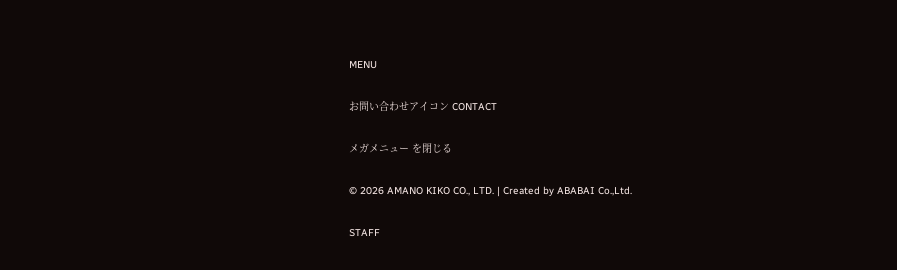MENU

お問い合わせアイコン CONTACT

メガメニュー を閉じる

© 2026 AMANO KIKO CO., LTD. | Created by ABABAI Co.,Ltd.

STAFF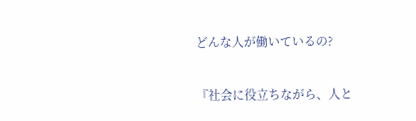どんな人が働いているの?

『社会に役立ちながら、人と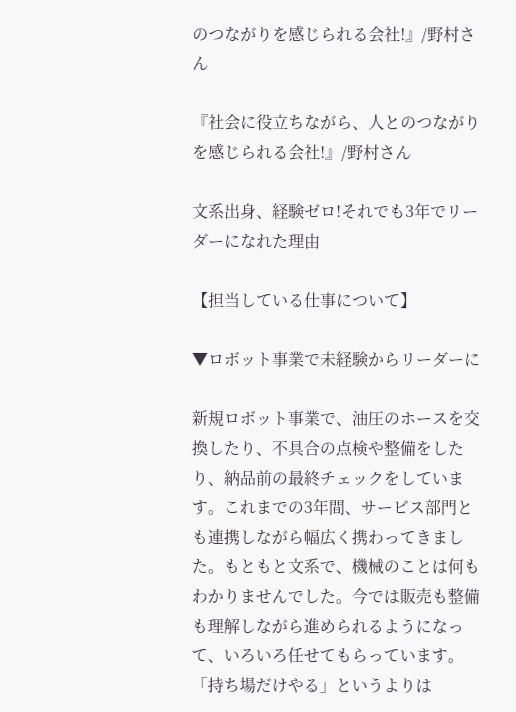のつながりを感じられる会社!』/野村さん

『社会に役立ちながら、人とのつながりを感じられる会社!』/野村さん

文系出身、経験ゼロ!それでも3年でリーダーになれた理由

【担当している仕事について】

▼ロボット事業で未経験からリーダーに

新規ロボット事業で、油圧のホースを交換したり、不具合の点検や整備をしたり、納品前の最終チェックをしています。これまでの3年間、サービス部門とも連携しながら幅広く携わってきました。もともと文系で、機械のことは何もわかりませんでした。今では販売も整備も理解しながら進められるようになって、いろいろ任せてもらっています。「持ち場だけやる」というよりは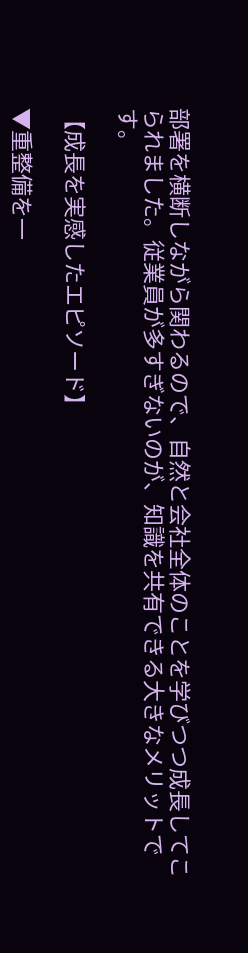部署を横断しながら関わるので、自然と会社全体のことを学びつつ成長してこられました。従業員が多すぎないのが、知識を共有できる大きなメリットです。

【成長を実感したエピソード】

▼重整備を一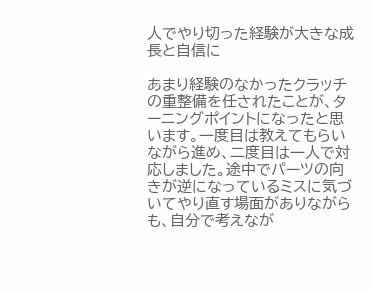人でやり切った経験が大きな成長と自信に

あまり経験のなかったクラッチの重整備を任されたことが、ターニングポイントになったと思います。一度目は教えてもらいながら進め、二度目は一人で対応しました。途中でパーツの向きが逆になっているミスに気づいてやり直す場面がありながらも、自分で考えなが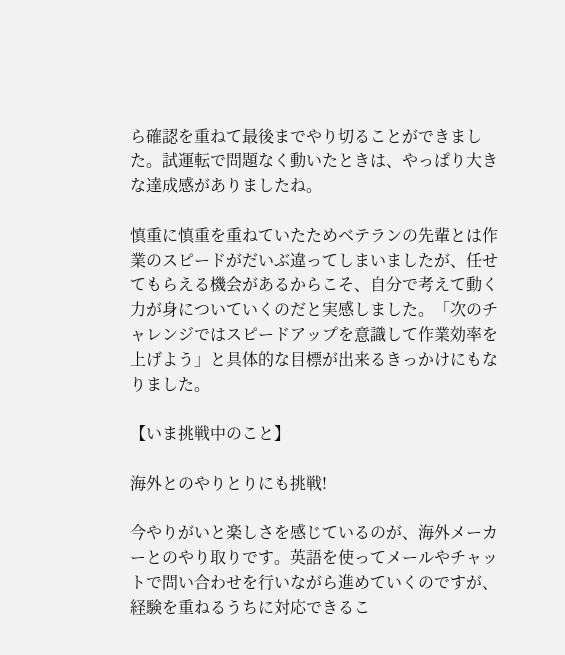ら確認を重ねて最後までやり切ることができました。試運転で問題なく動いたときは、やっぱり大きな達成感がありましたね。

慎重に慎重を重ねていたためベテランの先輩とは作業のスピードがだいぶ違ってしまいましたが、任せてもらえる機会があるからこそ、自分で考えて動く力が身についていくのだと実感しました。「次のチャレンジではスピードアップを意識して作業効率を上げよう」と具体的な目標が出来るきっかけにもなりました。

【いま挑戦中のこと】

海外とのやりとりにも挑戦!

今やりがいと楽しさを感じているのが、海外メーカーとのやり取りです。英語を使ってメールやチャットで問い合わせを行いながら進めていくのですが、経験を重ねるうちに対応できるこ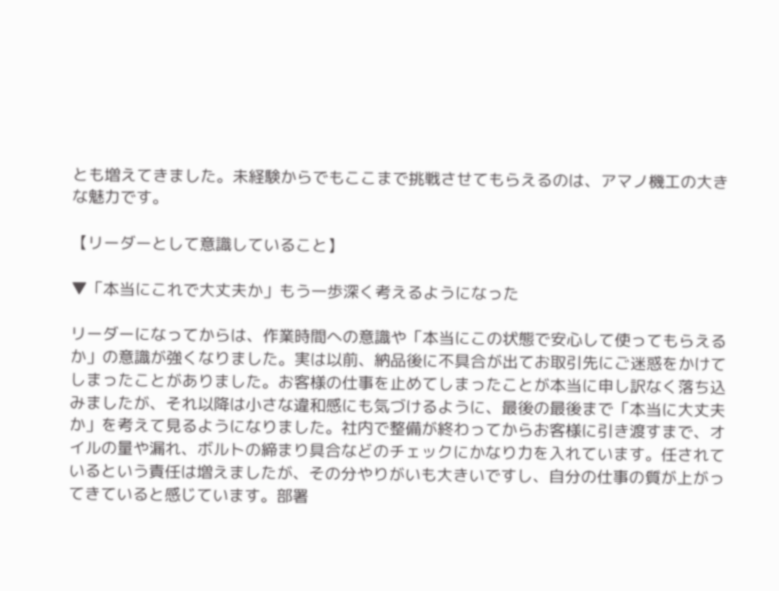とも増えてきました。未経験からでもここまで挑戦させてもらえるのは、アマノ機工の大きな魅力です。

【リーダーとして意識していること】

▼「本当にこれで大丈夫か」もう一歩深く考えるようになった

リーダーになってからは、作業時間への意識や「本当にこの状態で安心して使ってもらえるか」の意識が強くなりました。実は以前、納品後に不具合が出てお取引先にご迷惑をかけてしまったことがありました。お客様の仕事を止めてしまったことが本当に申し訳なく落ち込みましたが、それ以降は小さな違和感にも気づけるように、最後の最後まで「本当に大丈夫か」を考えて見るようになりました。社内で整備が終わってからお客様に引き渡すまで、オイルの量や漏れ、ボルトの締まり具合などのチェックにかなり力を入れています。任されているという責任は増えましたが、その分やりがいも大きいですし、自分の仕事の質が上がってきていると感じています。部署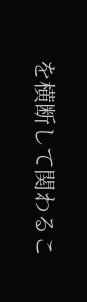を横断して関わるこ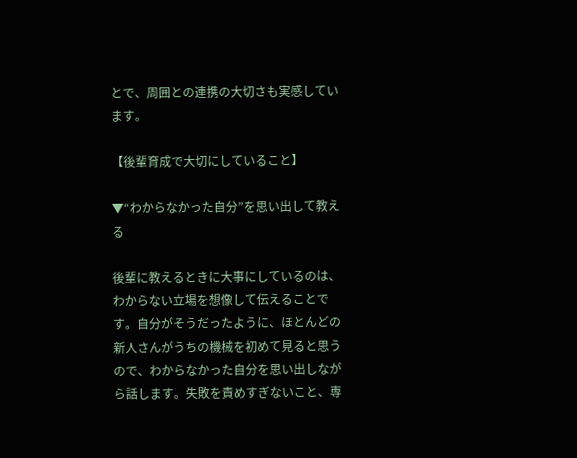とで、周囲との連携の大切さも実感しています。

【後輩育成で大切にしていること】

▼“わからなかった自分”を思い出して教える

後輩に教えるときに大事にしているのは、わからない立場を想像して伝えることです。自分がそうだったように、ほとんどの新人さんがうちの機械を初めて見ると思うので、わからなかった自分を思い出しながら話します。失敗を責めすぎないこと、専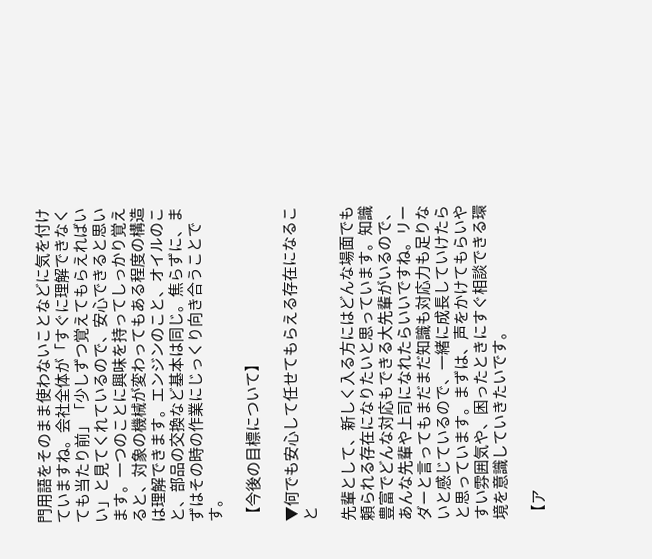門用語をそのまま使わないことなどに気を付けていますね。会社全体が「すぐに理解できなくても当たり前」「少しずつ覚えてもらえればいい」と見てくれているので、安心できると思います。一つのことに興味を持ってしっかり覚えると、対象の機械が変わってもある程度の構造は理解できます。エンジンのこと、オイルのこと、部品の交換など基本は同じ。焦らずに、まずはその時の作業にじっくり向き合うことです。

【今後の目標について】

▼何でも安心して任せてもらえる存在になること

先輩として、新しく入る方にはどんな場面でも頼られる存在になりたいと思っています。知識豊富でどんな対応もできる大先輩がいるので、あんな先輩や上司になれたらいいですね。リーダーと言ってもまだまだ知識も対応力も足りないと感じているので、一緒に成長していけたらと思っています。まずは、声をかけてもらいやすい雰囲気や、困ったときにすぐ相談できる環境を意識していきたいです。

【ア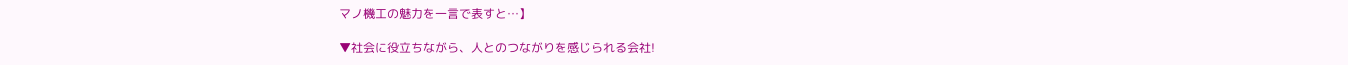マノ機工の魅力を一言で表すと…】

▼社会に役立ちながら、人とのつながりを感じられる会社!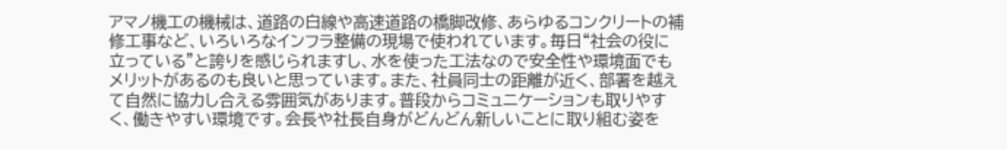アマノ機工の機械は、道路の白線や高速道路の橋脚改修、あらゆるコンクリートの補修工事など、いろいろなインフラ整備の現場で使われています。毎日“社会の役に立っている”と誇りを感じられますし、水を使った工法なので安全性や環境面でもメリットがあるのも良いと思っています。また、社員同士の距離が近く、部署を越えて自然に協力し合える雰囲気があります。普段からコミュニケーションも取りやすく、働きやすい環境です。会長や社長自身がどんどん新しいことに取り組む姿を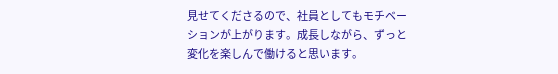見せてくださるので、社員としてもモチベーションが上がります。成長しながら、ずっと変化を楽しんで働けると思います。